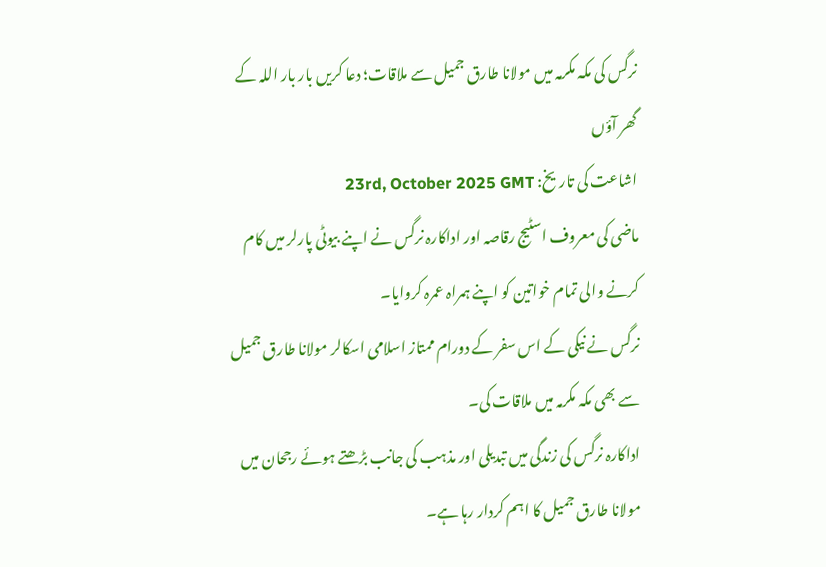نرگس کی مکہ مکرمہ میں مولانا طارق جمیل سے ملاقات؛ دعا کریں بار بار اللہ کے گھر آؤں
اشاعت کی تاریخ: 23rd, October 2025 GMT
ماضی کی معروف اسٹیج رقاصہ اور اداکارہ نرگس نے اپنے بیوٹی پارلر میں کام کرنے والی تمام خواتین کو اپنے ہمراہ عمرہ کروایا۔
نرگس نے نیکی کے اس سفر کے دورام ممتاز اسلامی اسکالر مولانا طارق جمیل سے بھی مکہ مکرمہ میں ملاقات کی۔
اداکارہ نرگس کی زندگی میں تبدیلی اور مذہب کی جانب بڑھتے ہوئے رجحان میں مولانا طارق جمیل کا اہم کردار رہا ہے۔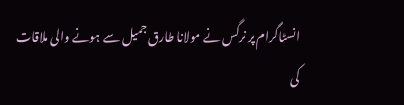انسٹاگرام پر نرگس نے مولانا طارق جمیل سے ہونے والی ملاقات کی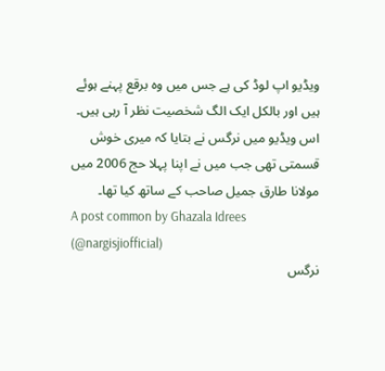ویڈیو اپ لوڈ کی ہے جس میں وہ برقع پہنے ہوئے ہیں اور بالکل ایک الگ شخصیت نظر آ رہی ہیں۔
اس ویڈیو میں نرگس نے بتایا کہ میری خوش قسمتی تھی جب میں نے اپنا پہلا حج 2006 میں مولانا طارق جمیل صاحب کے ساتھ کیا تھا۔
A post common by Ghazala Idrees (@nargisjiofficial)
نرگس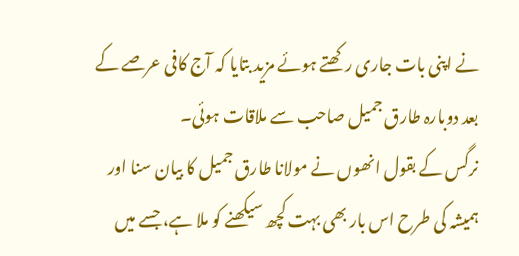نے اپنی بات جاری رکھتے ہوئے مزید بتایا کہ آج کافی عرصے کے بعد دوبارہ طارق جمیل صاحب سے ملاقات ہوئی۔
نرگس کے بقول انھوں نے مولانا طارق جمیل کا بیان سنا اور ہمیشہ کی طرح اس بار بھی بہت کچھ سیکھنے کو ملا ہے، جسے میں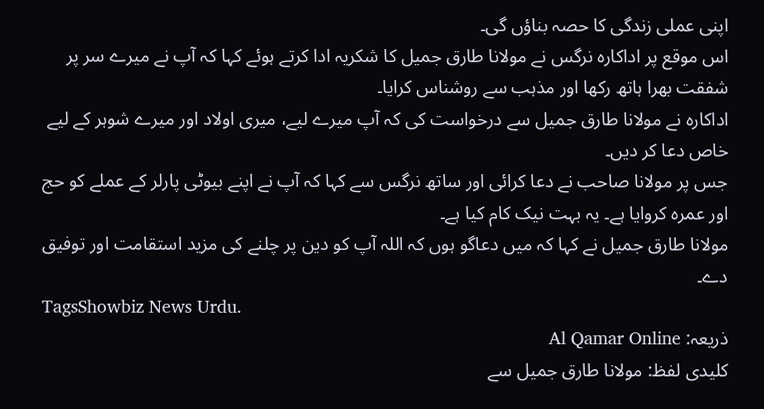اپنی عملی زندگی کا حصہ بناؤں گی۔
اس موقع پر اداکارہ نرگس نے مولانا طارق جمیل کا شکریہ ادا کرتے ہوئے کہا کہ آپ نے میرے سر پر شفقت بھرا ہاتھ رکھا اور مذہب سے روشناس کرایا۔
اداکارہ نے مولانا طارق جمیل سے درخواست کی کہ آپ میرے لیے، میری اولاد اور میرے شوہر کے لیے خاص دعا کر دیں۔
جس پر مولانا صاحب نے دعا کرائی اور ساتھ نرگس سے کہا کہ آپ نے اپنے بیوٹی پارلر کے عملے کو حج اور عمرہ کروایا ہے۔ یہ بہت نیک کام کیا ہے۔
مولانا طارق جمیل نے کہا کہ میں دعاگو ہوں کہ اللہ آپ کو دین پر چلنے کی مزید استقامت اور توفیق دے۔
TagsShowbiz News Urdu.
ذریعہ: Al Qamar Online
کلیدی لفظ: مولانا طارق جمیل سے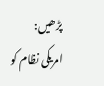پڑھیں:
امریکی نظام کو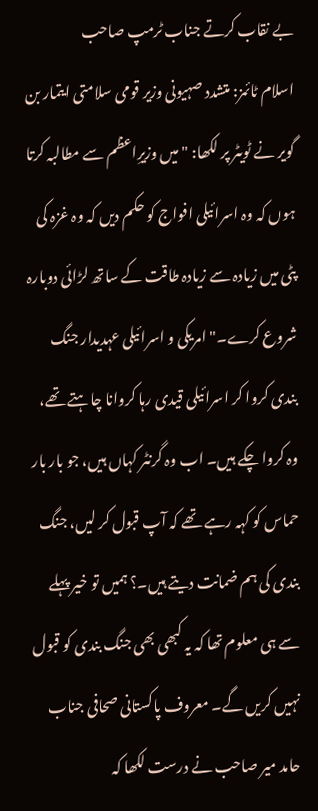بے نقاب کرتے جناب ٹرمپ صاحب
اسلام ٹائمز: متشدد صہیونی وزیر قومی سلامتی ایتمار بن گویر نے ٹویٹر پر لکھا: "میں وزیرِاعظم سے مطالبہ کرتا ہوں کہ وہ اسرائیلی افواج کو حکم دیں کہ وہ غزہ کی پٹی میں زیادہ سے زیادہ طاقت کے ساتھ لڑائی دوبارہ شروع کرے۔" امریکی و اسرائیلی عہدیدار جنگ بندی کروا کر اسرائیلی قیدی رہا کروانا چاہتے تھے، وہ کروا چکے ہیں۔ اب وہ گرنٹر کہاں ہیں، جو بار بار حماس کو کہہ رہے تھے کہ آپ قبول کر لیں، جنگ بندی کی ہم ضمانت دیتے ہیں۔؟ ہمیں تو خیر پہلے سے ہی معلوم تھا کہ یہ کبھی بھی جنگ بندی کو قبول نہیں کریں گے۔ معروف پاکستانی صحافی جناب حامد میر صاحب نے درست لکھا کہ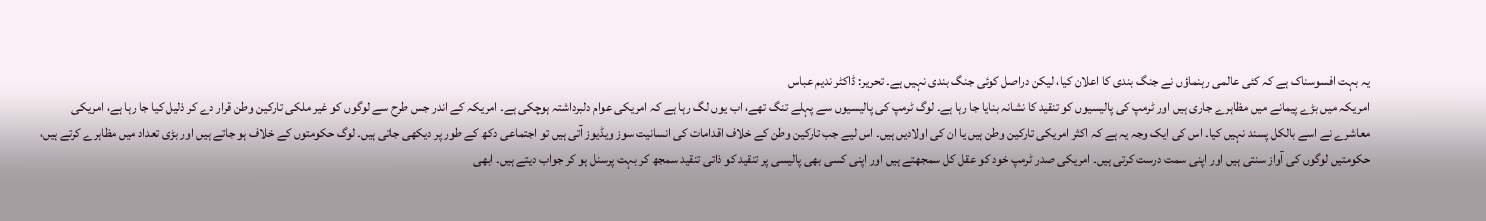یہ بہت افسوسناک ہے کہ کئی عالمی رہنماؤں نے جنگ بندی کا اعلان کیا، لیکن دراصل کوئی جنگ بندی نہیں ہے۔ تحریر: ڈاکٹر ندیم عباس
امریکہ میں بڑے پیمانے میں مظاہرے جاری ہیں اور ٹرمپ کی پالیسیوں کو تنقید کا نشانہ بنایا جا رہا ہے۔ لوگ ٹرمپ کی پالیسیوں سے پہلے تنگ تھے، اب یوں لگ رہا ہے کہ امریکی عوام دلبرداشتہ ہوچکی ہے۔ امریکہ کے اندر جس طرح سے لوگوں کو غیر ملکی تارکین وطن قرار دے کر ذلیل کیا جا رہا ہے، امریکی معاشرے نے اسے بالکل پسند نہیں کیا۔ اس کی ایک وجہ یہ ہے کہ اکثر امریکی تارکین وطن ہیں یا ان کی اولادیں ہیں۔ اس لیے جب تارکین وطن کے خلاف اقدامات کی انسانیت سوز ویڈیوز آتی ہیں تو اجتماعی دکھ کے طور پر دیکھی جاتی ہیں۔ لوگ حکومتوں کے خلاف ہو جاتے ہیں اور بڑی تعداد میں مظاہرے کرتے ہیں، حکومتیں لوگوں کی آواز سنتی ہیں اور اپنی سمت درست کرتی ہیں۔ امریکی صدر ٹرمپ خود کو عقل کل سمجھتے ہیں اور اپنی کسی بھی پالیسی پر تنقید کو ذاتی تنقید سمجھ کر بہت پرسنل ہو کر جواب دیتے ہیں۔ ابھی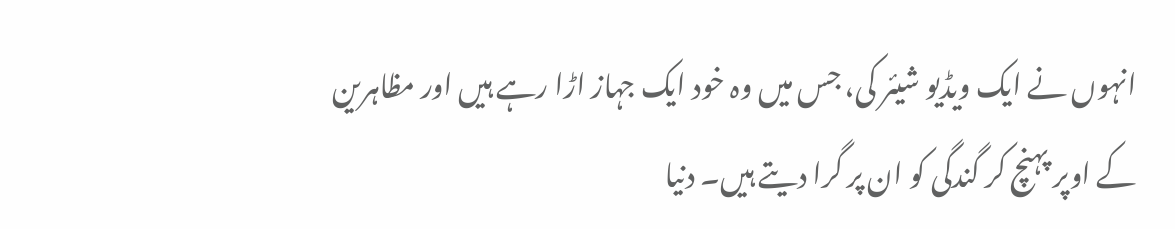انہوں نے ایک ویڈیو شیئر کی، جس میں وہ خود ایک جہاز اڑا رہے ہیں اور مظاہرین کے اوپر پہنچ کر گندگی کو ان پر گرا دیتے ہیں۔ دنیا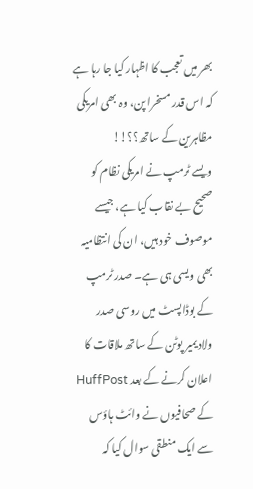بھر میں تعجب کا اظہار کیا جا رہا ہے کہ اس قدر مسخرا پن، وہ بھی امریکی مظاہرین کے ساتھ؟؟!!
ویسے ٹرمپ نے امریکی نظام کو صحیح بے نقاب کیا ہے، جیسے موصوف خود ہیں، ان کی انتظامیہ بھی ویسی ہی ہے۔ صدر ٹرمپ کے بوڈاپسٹ میں روسی صدر ولادیمیر پوٹن کے ساتھ ملاقات کا اعلان کرنے کے بعد HuffPost کے صحافیوں نے وائٹ ہاؤس سے ایک منطقی سوال کیا کہ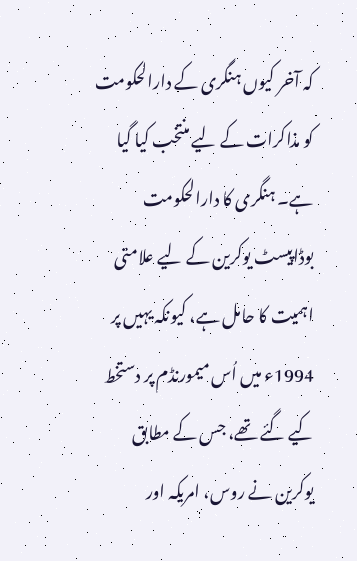کہ آخر کیوں ہنگری کے دارالحکومت کو مذاکرات کے لیے منتخب کیا گیا ہے۔ ہنگری کا دارالحکومت بوڈاپیسٹ یوکرین کے لیے علامتی اہمیت کا حامل ہے، کیونکہ یہیں پر 1994ء میں اُس میمورنڈم پر دستخط کیے گئے تھے، جس کے مطابق یوکرین نے روس، امریکہ اور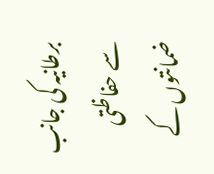برطانیہ کی جانب سے حفاظتی ضمانتوں کے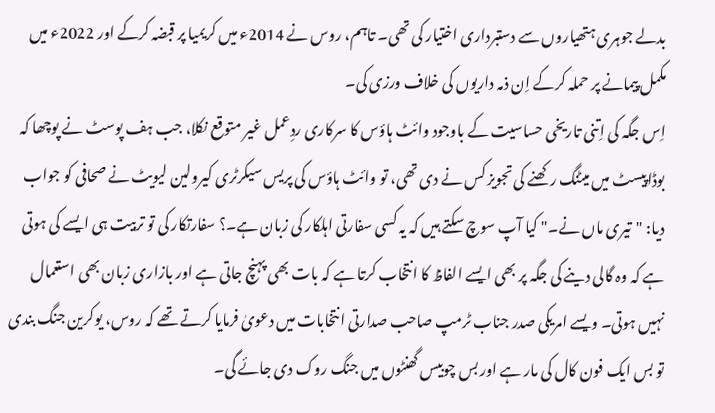بدلے جوہری ہتھیاروں سے دستبرداری اختیار کی تھی۔ تاہم، روس نے 2014ء میں کریمیا پر قبضہ کرکے اور 2022ء میں مکمل پیمانے پر حملہ کرکے اِن ذمہ داریوں کی خلاف ورزی کی۔
اِس جگہ کی اِتنی تاریخی حساسیت کے باوجود وائٹ ہاؤس کا سرکاری ردِعمل غیر متوقع نکلا، جب ہف پوسٹ نے پوچھا کہ بوڈاپیسٹ میں میٹنگ رکھنے کی تجویز کس نے دی تھی، تو وائٹ ہاؤس کی پریس سیکرٹری کیرولین لیویٹ نے صحافی کو جواب دیا: "تیری ماں نے۔" کیا آپ سوچ سکتے ہیں کہ یہ کسی سفارتی اہلکار کی زبان ہے۔؟ سفارتکار کی تو تربیت ہی ایسے کی ہوتی ہے کہ وہ گالی دینے کی جگہ پر بھی ایسے الفاظ کا انتخاب کرتا ہے کہ بات بھی پہنچ جاتی ہے اور بازاری زبان بھی استعمال نہیں ہوتی۔ ویسے امریکی صدر جناب ٹرمپ صاحب صدارتی انتخابات میں دعویٰ فرمایا کرتے تھے کہ روس، یوکرین جنگ بندی تو بس ایک فون کال کی مار ہے اور بس چوبیس گھنٹوں میں جنگ روک دی جائے گی۔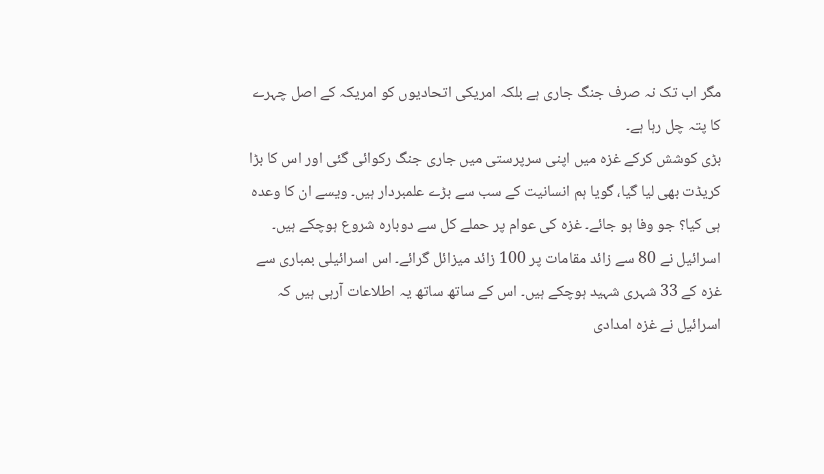مگر اب تک نہ صرف جنگ جاری ہے بلکہ امریکی اتحادیوں کو امریکہ کے اصل چہرے کا پتہ چل رہا ہے۔
بڑی کوشش کرکے غزہ میں اپنی سرپرستی میں جاری جنگ رکوائی گئی اور اس کا بڑا کریڈت بھی لیا گیا، گویا ہم انسانیت کے سب سے بڑے علمبردار ہیں۔ ویسے ان کا وعدہ ہی کیا؟ جو وفا ہو جائے۔ غزہ کی عوام پر حملے کل سے دوبارہ شروع ہوچکے ہیں۔ اسرائیل نے 80 سے زائد مقامات پر 100 زائد میزائل گرائے۔ اس اسرائیلی بمباری سے غزہ کے 33 شہری شہید ہوچکے ہیں۔ اس کے ساتھ ساتھ یہ اطلاعات آرہی ہیں کہ اسرائیل نے غزہ امدادی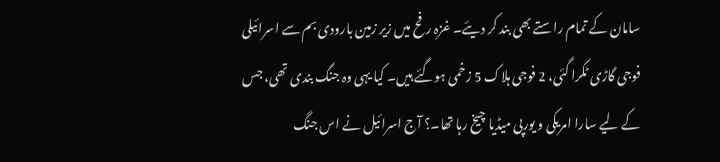سامان کے تمام راستے بھی بند کر دیئے۔ غزہ رفح میں زیر زمین بارودی بم سے اسرائیلی فوجی گاڑی ٹکرا گئی، 2 فوجی ہلاک 5 زخمی ہوگئے ہیں۔ کیا یہی وہ جنگ بندی تھی، جس کے لیے سارا امریکی و یورپی میڈیا چیخ رہا تھا۔؟ آج اسرائیل نے اس جنگ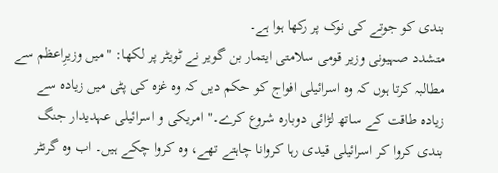بندی کو جوتے کی نوک پر رکھا ہوا ہے۔
متشدد صہیونی وزیر قومی سلامتی ایتمار بن گویر نے ٹویٹر پر لکھا: "میں وزیرِاعظم سے مطالبہ کرتا ہوں کہ وہ اسرائیلی افواج کو حکم دیں کہ وہ غزہ کی پٹی میں زیادہ سے زیادہ طاقت کے ساتھ لڑائی دوبارہ شروع کرے۔" امریکی و اسرائیلی عہدیدار جنگ بندی کروا کر اسرائیلی قیدی رہا کروانا چاہتے تھے، وہ کروا چکے ہیں۔ اب وہ گرنٹر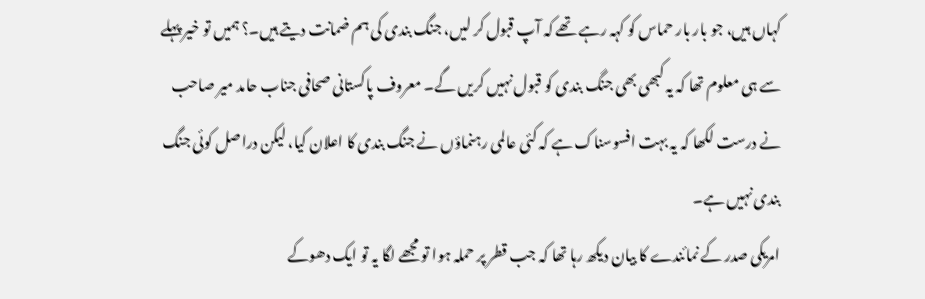کہاں ہیں، جو بار بار حماس کو کہہ رہے تھے کہ آپ قبول کر لیں، جنگ بندی کی ہم ضمانت دیتے ہیں۔؟ ہمیں تو خیر پہلے سے ہی معلوم تھا کہ یہ کبھی بھی جنگ بندی کو قبول نہیں کریں گے۔ معروف پاکستانی صحافی جناب حامد میر صاحب نے درست لکھا کہ یہ بہت افسوسناک ہے کہ کئی عالمی رہنماؤں نے جنگ بندی کا اعلان کیا، لیکن دراصل کوئی جنگ بندی نہیں ہے۔
امریکی صدر کے نمائندے کا بیان دیکھ رہا تھا کہ جب قطر پر حملہ ہوا تو مجھے لگا یہ تو ایک دھوکے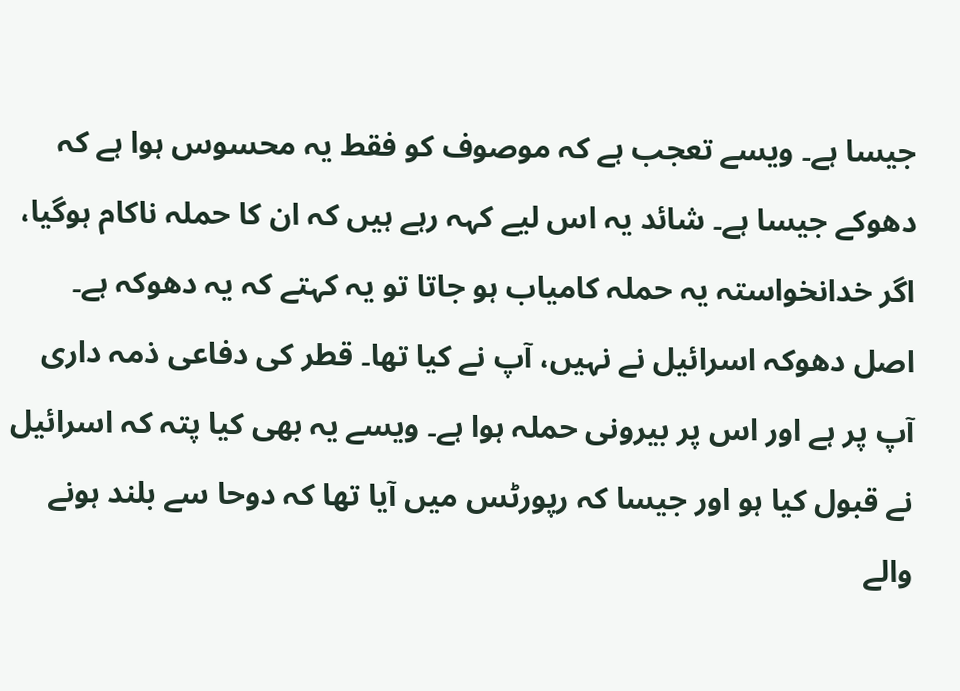جیسا ہے۔ ویسے تعجب ہے کہ موصوف کو فقط یہ محسوس ہوا ہے کہ دھوکے جیسا ہے۔ شائد یہ اس لیے کہہ رہے ہیں کہ ان کا حملہ ناکام ہوگیا، اگر خدانخواستہ یہ حملہ کامیاب ہو جاتا تو یہ کہتے کہ یہ دھوکہ ہے۔ اصل دھوکہ اسرائیل نے نہیں، آپ نے کیا تھا۔ قطر کی دفاعی ذمہ داری آپ پر ہے اور اس پر بیرونی حملہ ہوا ہے۔ ویسے یہ بھی کیا پتہ کہ اسرائیل نے قبول کیا ہو اور جیسا کہ رپورٹس میں آیا تھا کہ دوحا سے بلند ہونے والے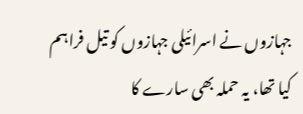جہازوں نے اسرائیلی جہازوں کو تیل فراہم کیا تھا، یہ حملہ بھی سارے کا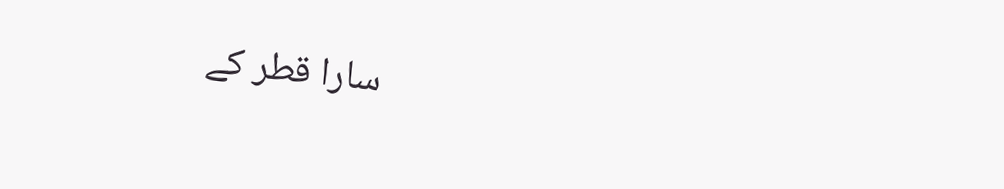سارا قطر کے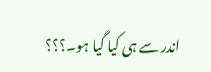اندر سے ہی کیا گیا ہو۔؟؟؟